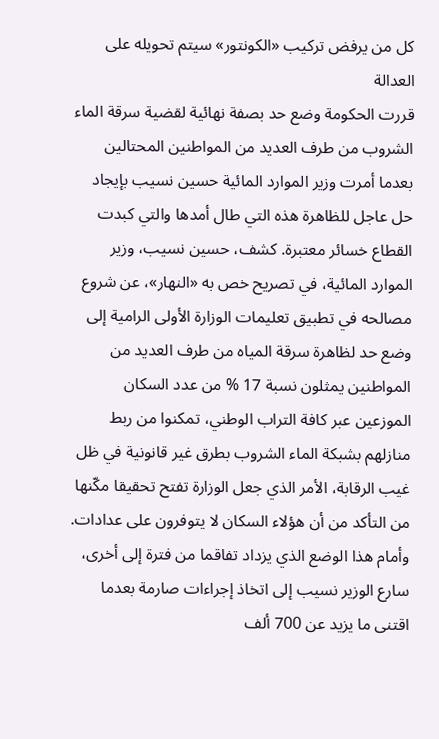كل من يرفض تركيب «الكونتور» سيتم تحويله على العدالة
قررت الحكومة وضع حد بصفة نهائية لقضية سرقة الماء الشروب من طرف العديد من المواطنين المحتالين بعدما أمرت وزير الموارد المائية حسين نسيب بإيجاد حل عاجل للظاهرة هذه التي طال أمدها والتي كبدت القطاع خسائر معتبرة. كشف، حسين نسيب، وزير الموارد المائية، في تصريح خص به «النهار»، عن شروع مصالحه في تطبيق تعليمات الوزارة الأولى الرامية إلى وضع حد لظاهرة سرقة المياه من طرف العديد من المواطنين يمثلون نسبة 17 % من عدد السكان الموزعين عبر كافة التراب الوطني، تمكنوا من ربط منازلهم بشبكة الماء الشروب بطرق غير قانونية في ظل غيب الرقابة، الأمر الذي جعل الوزارة تفتح تحقيقا مكّنها من التأكد من أن هؤلاء السكان لا يتوفرون على عدادات. وأمام هذا الوضع الذي يزداد تفاقما من فترة إلى أخرى، سارع الوزير نسيب إلى اتخاذ إجراءات صارمة بعدما اقتنى ما يزيد عن 700 ألف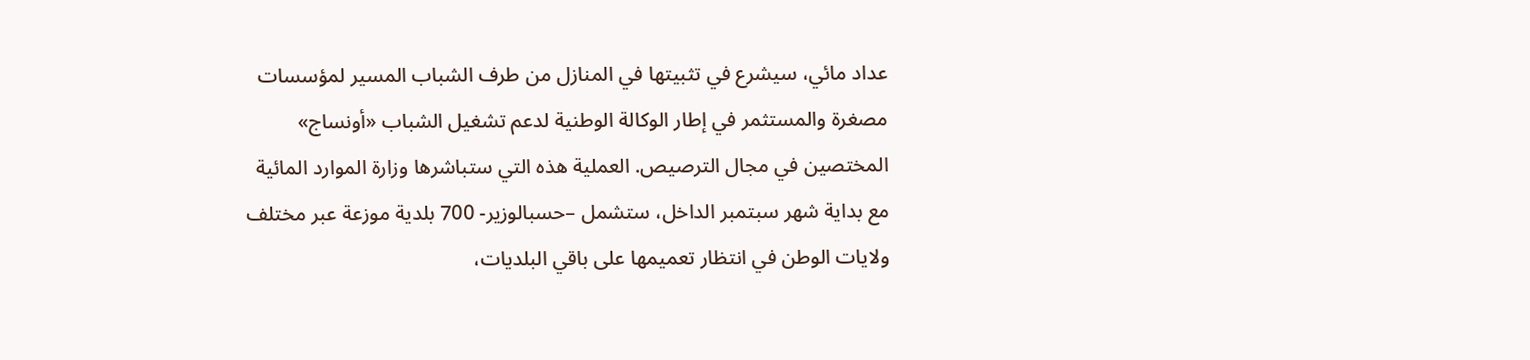عداد مائي، سيشرع في تثبيتها في المنازل من طرف الشباب المسير لمؤسسات مصغرة والمستثمر في إطار الوكالة الوطنية لدعم تشغيل الشباب «أونساج» المختصين في مجال الترصيص. العملية هذه التي ستباشرها وزارة الموارد المائية مع بداية شهر سبتمبر الداخل، ستشمل –حسبالوزير- 700 بلدية موزعة عبر مختلف ولايات الوطن في انتظار تعميمها على باقي البلديات،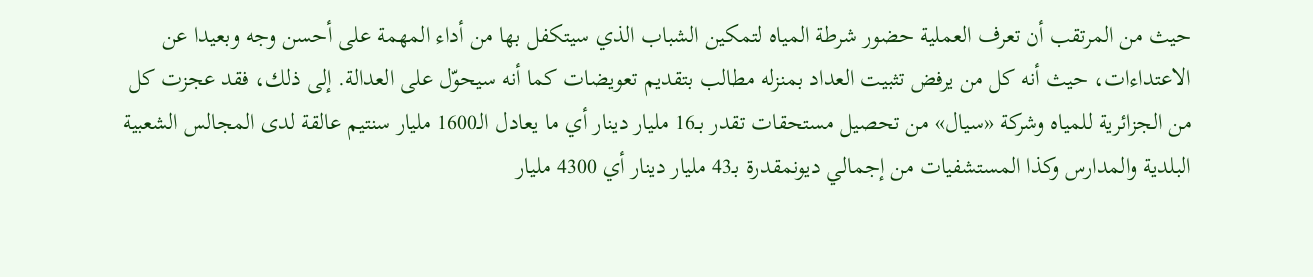حيث من المرتقب أن تعرف العملية حضور شرطة المياه لتمكين الشباب الذي سيتكفل بها من أداء المهمة على أحسن وجه وبعيدا عن الاعتداءات، حيث أنه كل من يرفض تثبيت العداد بمنزله مطالب بتقديم تعويضات كما أنه سيحوّل على العدالة. إلى ذلك، فقد عجزت كل من الجزائرية للمياه وشركة «سيال» من تحصيل مستحقات تقدر بــ16 مليار دينار أي ما يعادل الـ1600 مليار سنتيم عالقة لدى المجالس الشعبية البلدية والمدارس وكذا المستشفيات من إجمالي ديونمقدرة بـ43 مليار دينار أي 4300 مليار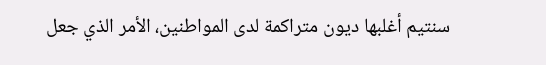سنتيم أغلبها ديون متراكمة لدى المواطنين، الأمر الذي جعل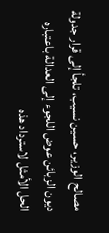مصالح الوزير، حسين نسيب، تلجأ إلى قرار جدولة ديون الزبائن عوض اللجوء إلى العدالة باعتباره الحل الأمثل لاسترداد هذه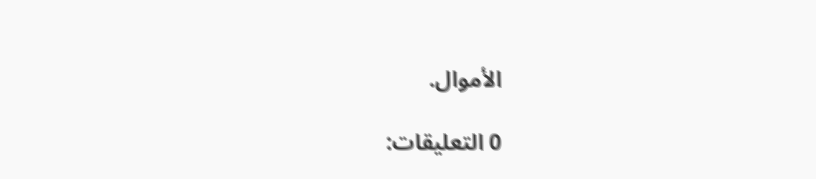الأموال.

0 التعليقات: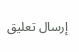إرسال تعليق